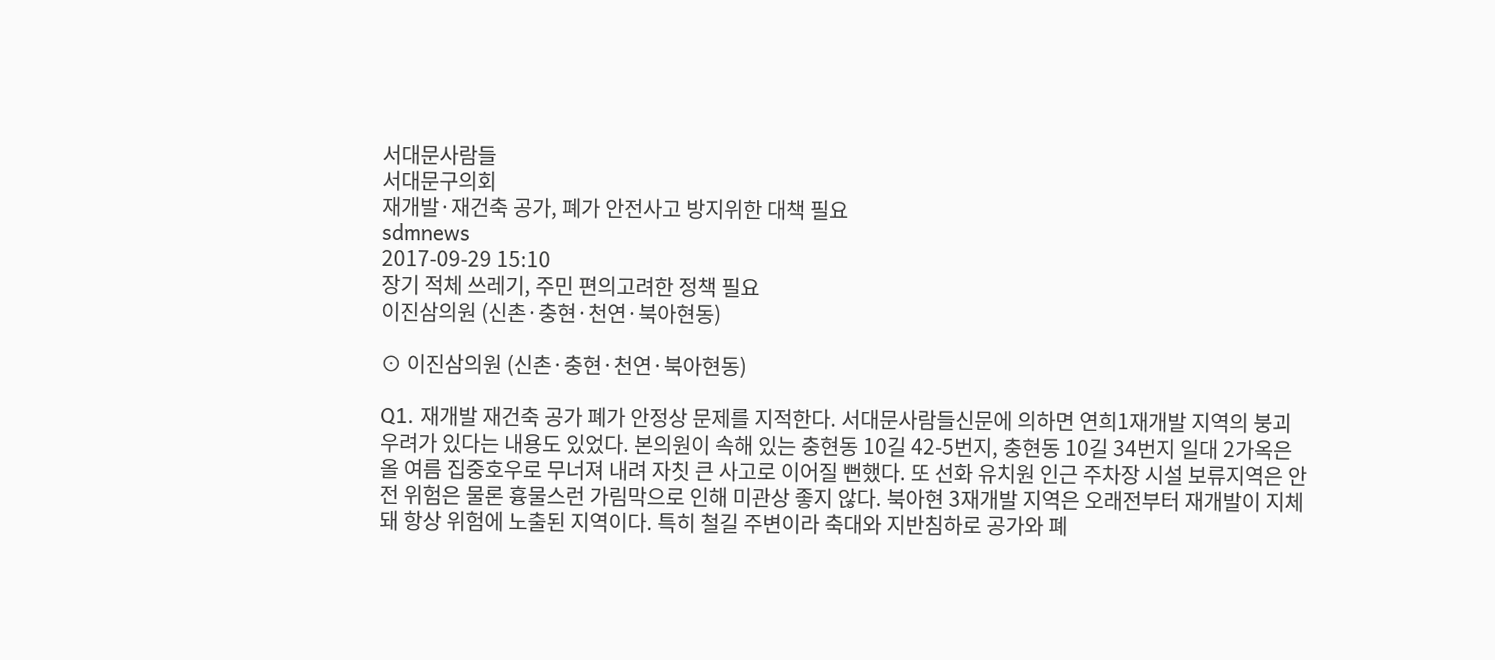서대문사람들
서대문구의회
재개발·재건축 공가, 폐가 안전사고 방지위한 대책 필요
sdmnews
2017-09-29 15:10
장기 적체 쓰레기, 주민 편의고려한 정책 필요
이진삼의원 (신촌·충현·천연·북아현동)

⊙ 이진삼의원 (신촌·충현·천연·북아현동)

Q1. 재개발 재건축 공가 폐가 안정상 문제를 지적한다. 서대문사람들신문에 의하면 연희1재개발 지역의 붕괴 우려가 있다는 내용도 있었다. 본의원이 속해 있는 충현동 10길 42-5번지, 충현동 10길 34번지 일대 2가옥은 올 여름 집중호우로 무너져 내려 자칫 큰 사고로 이어질 뻔했다. 또 선화 유치원 인근 주차장 시설 보류지역은 안전 위험은 물론 흉물스런 가림막으로 인해 미관상 좋지 않다. 북아현 3재개발 지역은 오래전부터 재개발이 지체돼 항상 위험에 노출된 지역이다. 특히 철길 주변이라 축대와 지반침하로 공가와 폐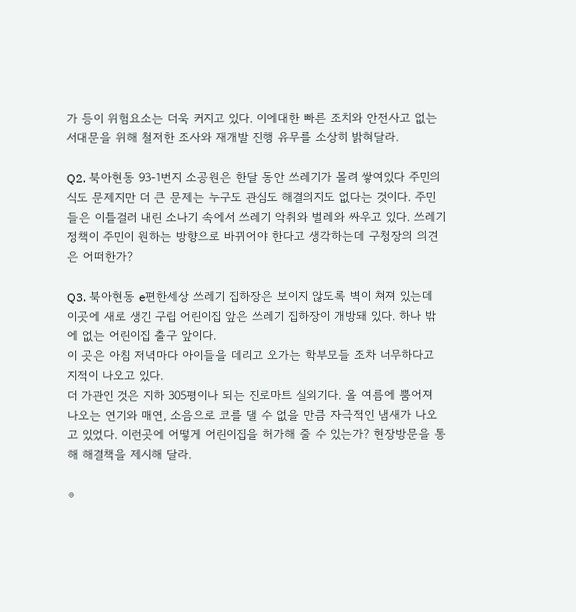가 등이 위험요소는 더욱 커지고 있다. 이에대한 빠른 조치와 안전사고 없는 서대문을 위해 철저한 조사와 재개발 진행 유무를 소상히 밝혀달라.

Q2. 북아현동 93-1번지 소공원은 한달 동안 쓰레기가 몰려 쌓여있다 주민의식도 문제지만 더 큰 문제는 누구도 관심도 해결의지도 없다는 것이다. 주민들은 이틀걸러 내린 소나기 속에서 쓰레기 악취와 벌레와 싸우고 있다. 쓰레기 정책이 주민이 원하는 방향으로 바뀌어야 한다고 생각하는데 구청장의 의견은 어떠한가?

Q3. 북아현동 e편한세상 쓰레기 집하장은 보이지 않도록 벽이 쳐져 있는데 이곳에 새로 생긴 구립 어린이집 앞은 쓰레기 집하장이 개방돼 있다. 하나 밖에 없는 어린이집 출구 앞이다.
이 곳은 아침 저녁마다 아이들을 데리고 오가는 학부모들 조차 너무하다고 지적이 나오고 있다.
더 가관인 것은 지하 305평이나 되는 진로마트 실외기다. 올 여름에 뿜어져 나오는 연기와 매연, 소음으로 코를 댈 수 없을 만큼 자극적인 냄새가 나오고 있었다. 이런곳에 어떻게 어린이집을 허가해 줄 수 있는가? 현장방문을 통해 해결책을 제시해 달라.

⊙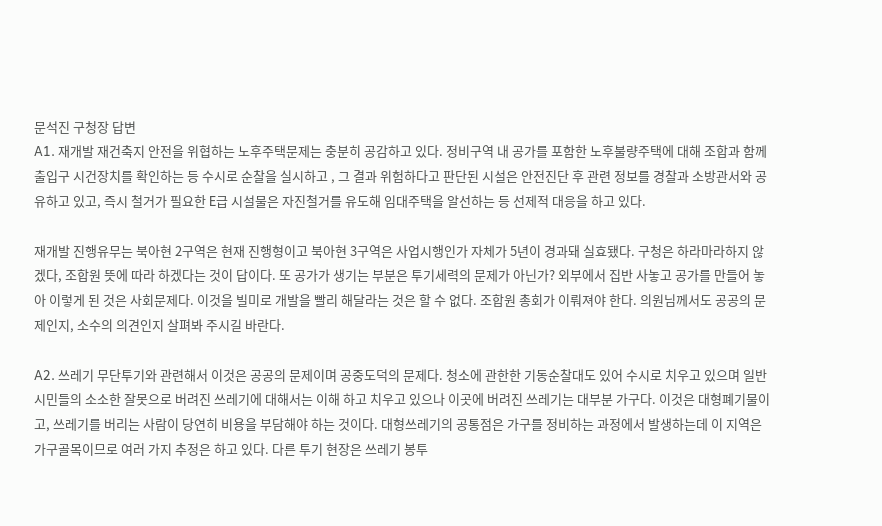문석진 구청장 답변
A1. 재개발 재건축지 안전을 위협하는 노후주택문제는 충분히 공감하고 있다. 정비구역 내 공가를 포함한 노후불량주택에 대해 조합과 함께 출입구 시건장치를 확인하는 등 수시로 순찰을 실시하고 , 그 결과 위험하다고 판단된 시설은 안전진단 후 관련 정보를 경찰과 소방관서와 공유하고 있고, 즉시 철거가 필요한 E급 시설물은 자진철거를 유도해 임대주택을 알선하는 등 선제적 대응을 하고 있다.

재개발 진행유무는 북아현 2구역은 현재 진행형이고 북아현 3구역은 사업시행인가 자체가 5년이 경과돼 실효됐다. 구청은 하라마라하지 않겠다, 조합원 뜻에 따라 하겠다는 것이 답이다. 또 공가가 생기는 부분은 투기세력의 문제가 아닌가? 외부에서 집반 사놓고 공가를 만들어 놓아 이렇게 된 것은 사회문제다. 이것을 빌미로 개발을 빨리 해달라는 것은 할 수 없다. 조합원 총회가 이뤄져야 한다. 의원님께서도 공공의 문제인지, 소수의 의견인지 살펴봐 주시길 바란다.

A2. 쓰레기 무단투기와 관련해서 이것은 공공의 문제이며 공중도덕의 문제다. 청소에 관한한 기동순찰대도 있어 수시로 치우고 있으며 일반 시민들의 소소한 잘못으로 버려진 쓰레기에 대해서는 이해 하고 치우고 있으나 이곳에 버려진 쓰레기는 대부분 가구다. 이것은 대형폐기물이고, 쓰레기를 버리는 사람이 당연히 비용을 부담해야 하는 것이다. 대형쓰레기의 공통점은 가구를 정비하는 과정에서 발생하는데 이 지역은 가구골목이므로 여러 가지 추정은 하고 있다. 다른 투기 현장은 쓰레기 봉투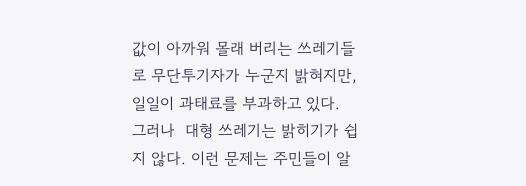값이 아까워 몰래 버리는 쓰레기들로 무단투기자가 누군지 밝혀지만, 일일이 과태료를 부과하고 있다. 그러나  대형 쓰레기는 밝히기가 쉽지 않다. 이런 문제는 주민들이 알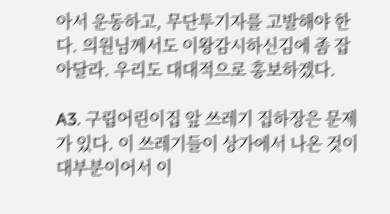아서 운동하고, 무단투기자를 고발해야 한다. 의원님께서도 이왕감시하신김에 좀 잡아달라. 우리도 대대적으로 홍보하겠다.

A3. 구립어린이집 앞 쓰레기 집하장은 문제가 있다. 이 쓰레기들이 상가에서 나온 것이 대부분이어서 이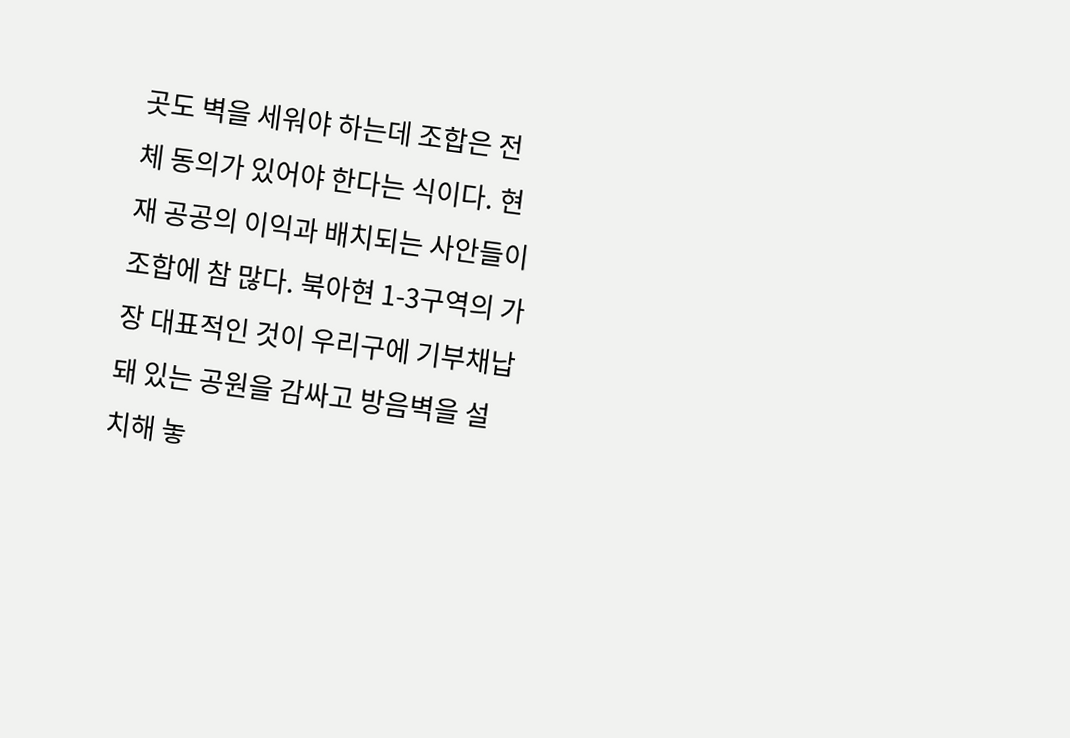곳도 벽을 세워야 하는데 조합은 전체 동의가 있어야 한다는 식이다. 현재 공공의 이익과 배치되는 사안들이 조합에 참 많다. 북아현 1-3구역의 가장 대표적인 것이 우리구에 기부채납 돼 있는 공원을 감싸고 방음벽을 설치해 놓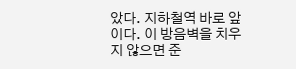았다. 지하철역 바로 앞이다. 이 방음벽을 치우지 않으면 준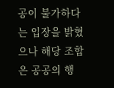공이 불가하다는 입장을 밝혔으나 해당 조합은 공공의 행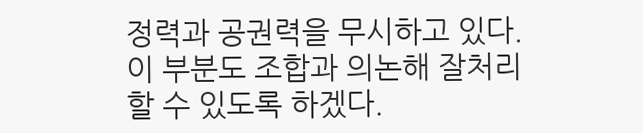정력과 공권력을 무시하고 있다. 이 부분도 조합과 의논해 잘처리할 수 있도록 하겠다.